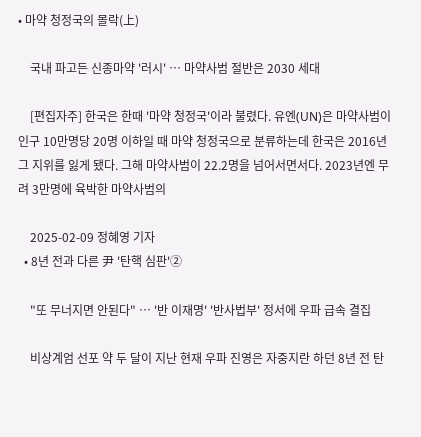• 마약 청정국의 몰락(上)

    국내 파고든 신종마약 '러시' … 마약사범 절반은 2030 세대

    [편집자주] 한국은 한때 '마약 청정국'이라 불렸다. 유엔(UN)은 마약사범이 인구 10만명당 20명 이하일 때 마약 청정국으로 분류하는데 한국은 2016년 그 지위를 잃게 됐다. 그해 마약사범이 22.2명을 넘어서면서다. 2023년엔 무려 3만명에 육박한 마약사범의

    2025-02-09 정혜영 기자
  • 8년 전과 다른 尹 '탄핵 심판'②

    "또 무너지면 안된다" … '반 이재명' '반사법부' 정서에 우파 급속 결집

    비상계엄 선포 약 두 달이 지난 현재 우파 진영은 자중지란 하던 8년 전 탄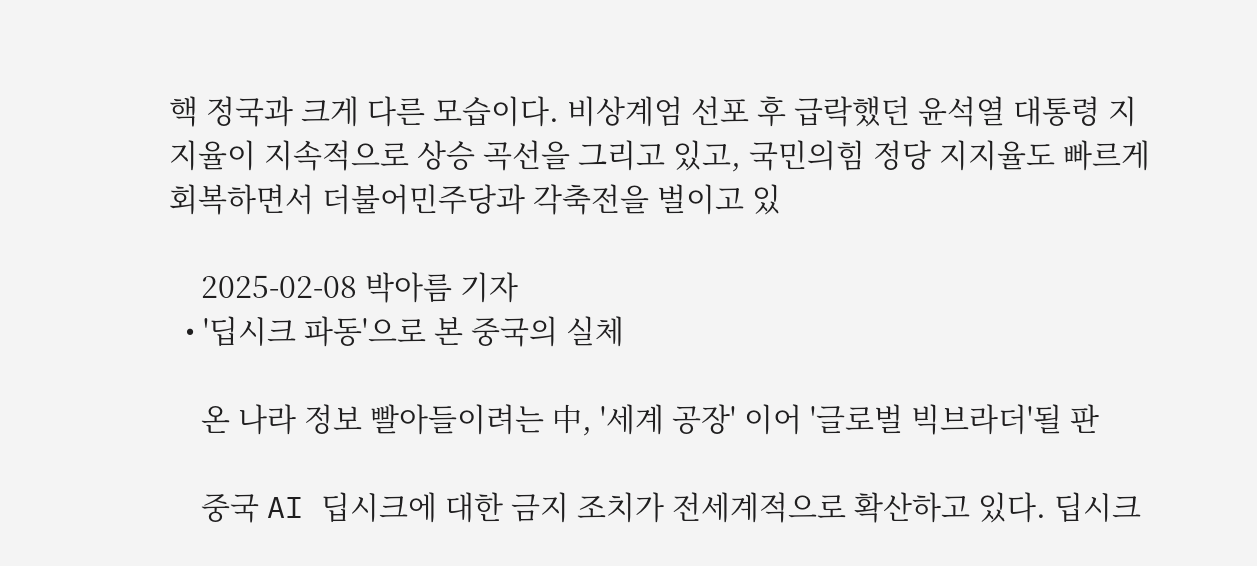핵 정국과 크게 다른 모습이다. 비상계엄 선포 후 급락했던 윤석열 대통령 지지율이 지속적으로 상승 곡선을 그리고 있고, 국민의힘 정당 지지율도 빠르게 회복하면서 더불어민주당과 각축전을 벌이고 있

    2025-02-08 박아름 기자
  • '딥시크 파동'으로 본 중국의 실체

    온 나라 정보 빨아들이려는 中, '세계 공장' 이어 '글로벌 빅브라더'될 판

    중국 AI 딥시크에 대한 금지 조치가 전세계적으로 확산하고 있다. 딥시크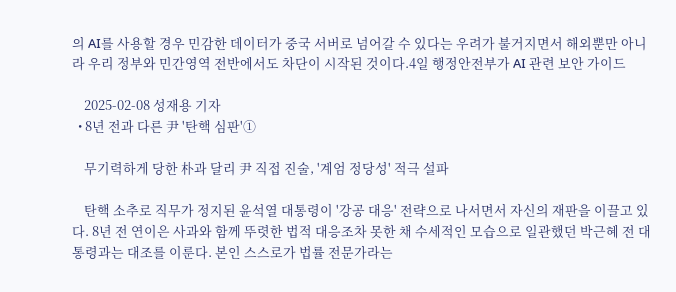의 AI를 사용할 경우 민감한 데이터가 중국 서버로 넘어갈 수 있다는 우려가 불거지면서 해외뿐만 아니라 우리 정부와 민간영역 전반에서도 차단이 시작된 것이다.4일 행정안전부가 AI 관련 보안 가이드

    2025-02-08 성재용 기자
  • 8년 전과 다른 尹 '탄핵 심판'①

    무기력하게 당한 朴과 달리 尹 직접 진술, '계엄 정당성' 적극 설파

    탄핵 소추로 직무가 정지된 윤석열 대통령이 '강공 대응' 전략으로 나서면서 자신의 재판을 이끌고 있다. 8년 전 연이은 사과와 함께 뚜렷한 법적 대응조차 못한 채 수세적인 모습으로 일관했던 박근혜 전 대통령과는 대조를 이룬다. 본인 스스로가 법률 전문가라는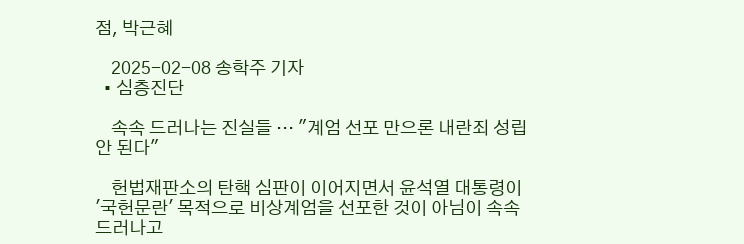점, 박근혜

    2025-02-08 송학주 기자
  • 심층진단

    속속 드러나는 진실들 … "계엄 선포 만으론 내란죄 성립 안 된다"

    헌법재판소의 탄핵 심판이 이어지면서 윤석열 대통령이 '국헌문란' 목적으로 비상계엄을 선포한 것이 아님이 속속 드러나고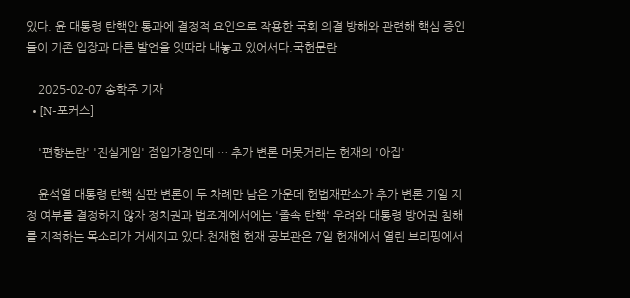있다. 윤 대통령 탄핵안 통과에 결정적 요인으로 작용한 국회 의결 방해와 관련해 핵심 증인들이 기존 입장과 다른 발언을 잇따라 내놓고 있어서다.국헌문란

    2025-02-07 송학주 기자
  • [N-포커스]

    '편향논란' '진실게임' 점입가경인데 … 추가 변론 머뭇거리는 헌재의 '아집'

    윤석열 대통령 탄핵 심판 변론이 두 차례만 남은 가운데 헌법재판소가 추가 변론 기일 지정 여부를 결정하지 않자 정치권과 법조계에서에는 '졸속 탄핵' 우려와 대통령 방어권 침해를 지적하는 목소리가 거세지고 있다.천재현 헌재 공보관은 7일 헌재에서 열린 브리핑에서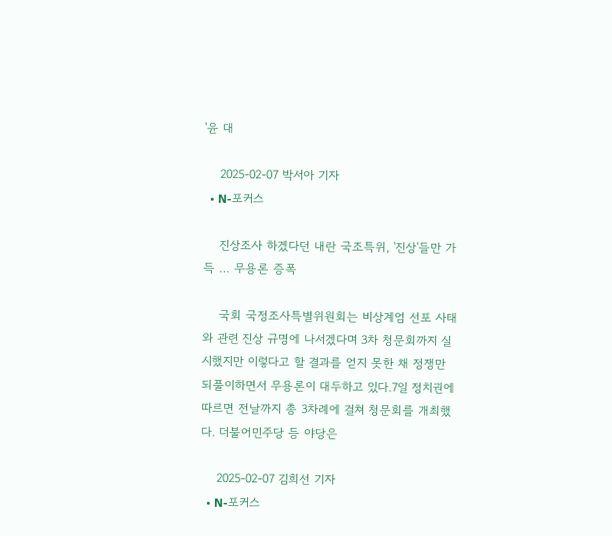'윤 대

    2025-02-07 박서아 기자
  • N-포커스

    진상조사 하겠다던 내란 국조특위, '진상'들만 가득 … 무용론 증폭

    국회 국정조사특별위원회는 비상계엄 선포 사태와 관련 진상 규명에 나서겠다며 3차 청문회까지 실시했지만 이렇다고 할 결과를 얻지 못한 채 정쟁만 되풀이하면서 무용론이 대두하고 있다.7일 정치권에 따르면 전날까지 총 3차례에 걸쳐 청문회를 개최했다. 더불어민주당 등 야당은

    2025-02-07 김희선 기자
  • N-포커스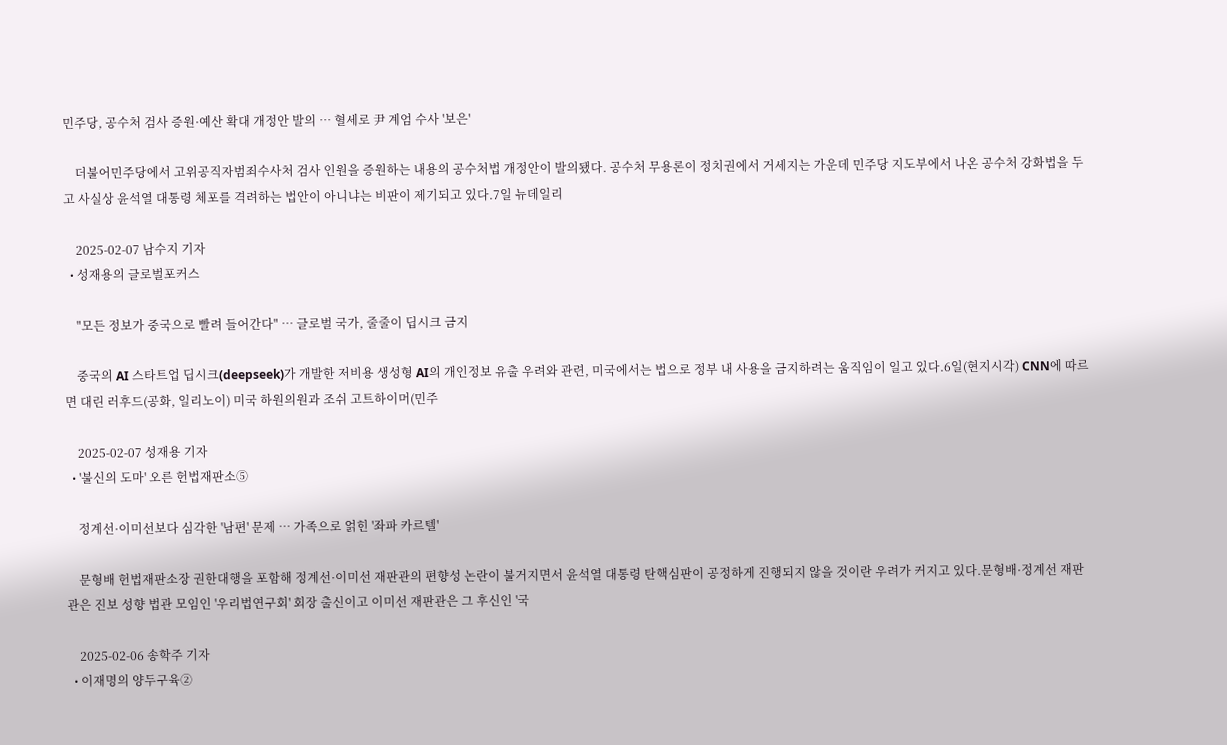민주당, 공수처 검사 증원·예산 확대 개정안 발의 … 혈세로 尹 계엄 수사 '보은'

    더불어민주당에서 고위공직자범죄수사처 검사 인원을 증원하는 내용의 공수처법 개정안이 발의됐다. 공수처 무용론이 정치권에서 거세지는 가운데 민주당 지도부에서 나온 공수처 강화법을 두고 사실상 윤석열 대통령 체포를 격려하는 법안이 아니냐는 비판이 제기되고 있다.7일 뉴데일리

    2025-02-07 남수지 기자
  • 성재용의 글로벌포커스

    "모든 정보가 중국으로 빨려 들어간다" … 글로벌 국가, 줄줄이 딥시크 금지

    중국의 AI 스타트업 딥시크(deepseek)가 개발한 저비용 생성형 AI의 개인정보 유출 우려와 관련, 미국에서는 법으로 정부 내 사용을 금지하려는 움직임이 일고 있다.6일(현지시각) CNN에 따르면 대린 러후드(공화, 일리노이) 미국 하원의원과 조쉬 고트하이머(민주

    2025-02-07 성재용 기자
  • '불신의 도마' 오른 헌법재판소⑤

    정계선·이미선보다 심각한 '남편' 문제 … 가족으로 얽힌 '좌파 카르텔'

    문형배 헌법재판소장 권한대행을 포함해 정계선·이미선 재판관의 편향성 논란이 불거지면서 윤석열 대통령 탄핵심판이 공정하게 진행되지 않을 것이란 우려가 커지고 있다.문형배·정계선 재판관은 진보 성향 법관 모임인 '우리법연구회' 회장 출신이고 이미선 재판관은 그 후신인 '국

    2025-02-06 송학주 기자
  • 이재명의 양두구육②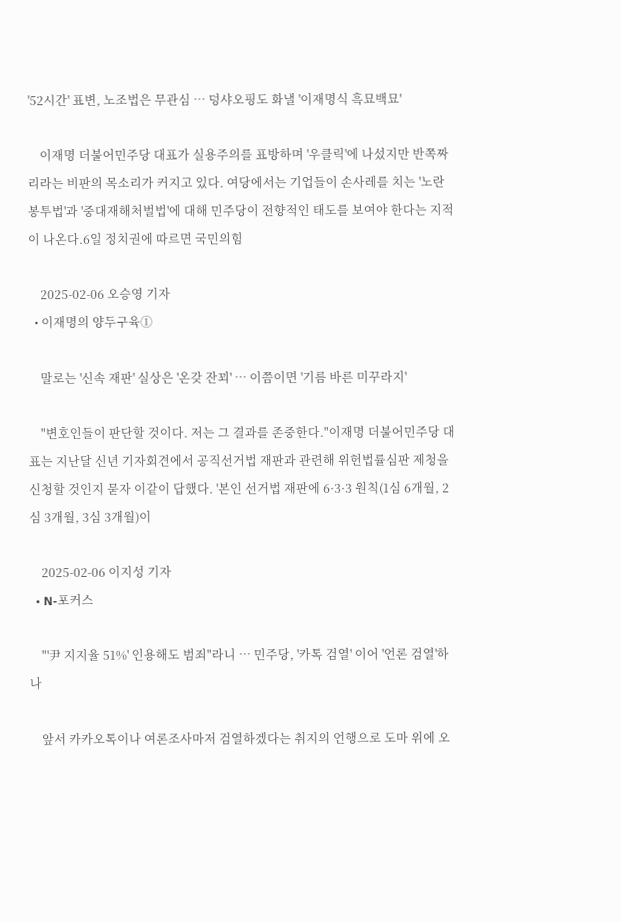'52시간' 표변, 노조법은 무관심 … 덩샤오핑도 화낼 '이재명식 흑묘백묘'

    이재명 더불어민주당 대표가 실용주의를 표방하며 '우클릭'에 나섰지만 반쪽짜리라는 비판의 목소리가 커지고 있다. 여당에서는 기업들이 손사레를 치는 '노란봉투법'과 '중대재해처벌법'에 대해 민주당이 전향적인 태도를 보여야 한다는 지적이 나온다.6일 정치권에 따르면 국민의힘

    2025-02-06 오승영 기자
  • 이재명의 양두구육①

    말로는 '신속 재판' 실상은 '온갖 잔꾀' … 이쯤이면 '기름 바른 미꾸라지'

    "변호인들이 판단할 것이다. 저는 그 결과를 존중한다."이재명 더불어민주당 대표는 지난달 신년 기자회견에서 공직선거법 재판과 관련해 위헌법률심판 제청을 신청할 것인지 묻자 이같이 답했다. '본인 선거법 재판에 6·3·3 원칙(1심 6개월, 2심 3개월, 3심 3개월)이

    2025-02-06 이지성 기자
  • N-포커스

    "'尹 지지율 51%' 인용해도 범죄"라니 … 민주당, '카톡 검열' 이어 '언론 검열'하나

    앞서 카카오톡이나 여론조사마저 검열하겠다는 취지의 언행으로 도마 위에 오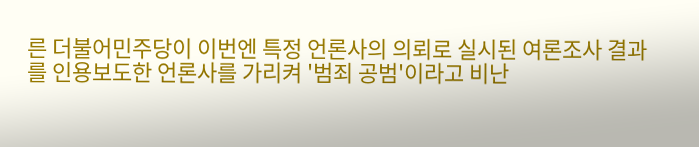른 더불어민주당이 이번엔 특정 언론사의 의뢰로 실시된 여론조사 결과를 인용보도한 언론사를 가리켜 '범죄 공범'이라고 비난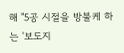해 "5공 시절을 방불케 하는 '보도지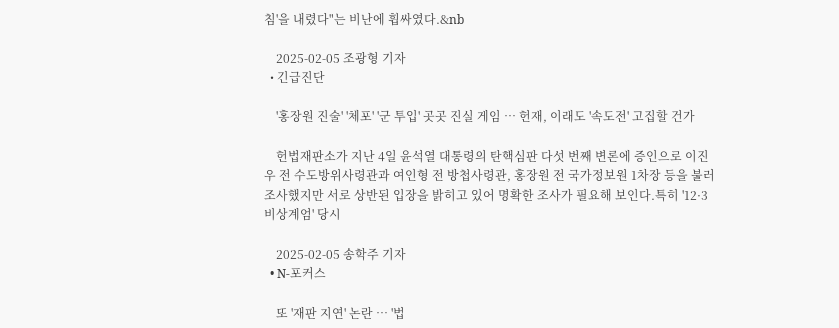침'을 내렸다"는 비난에 휩싸였다.&nb

    2025-02-05 조광형 기자
  • 긴급진단

    '홍장원 진술' '체포' '군 투입' 곳곳 진실 게임 … 헌재, 이래도 '속도전' 고집할 건가

    헌법재판소가 지난 4일 윤석열 대통령의 탄핵심판 다섯 번째 변론에 증인으로 이진우 전 수도방위사령관과 여인형 전 방첩사령관, 홍장원 전 국가정보원 1차장 등을 불러 조사했지만 서로 상반된 입장을 밝히고 있어 명확한 조사가 필요해 보인다.특히 '12·3 비상계엄' 당시

    2025-02-05 송학주 기자
  • N-포커스

    또 '재판 지연' 논란 … '법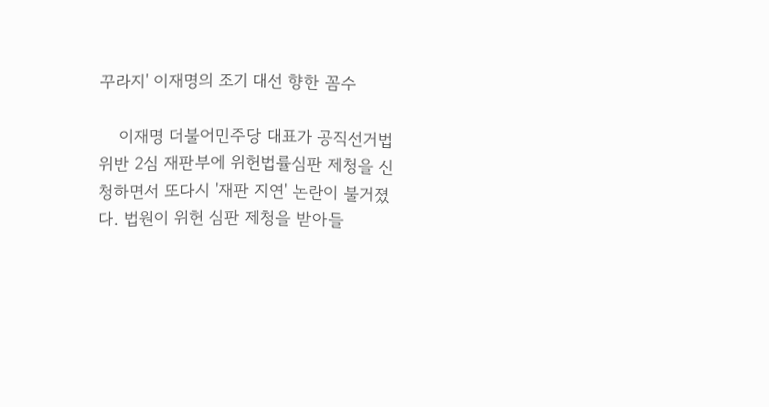꾸라지' 이재명의 조기 대선 향한 꼼수

    이재명 더불어민주당 대표가 공직선거법 위반 2심 재판부에 위헌법률심판 제청을 신청하면서 또다시 '재판 지연' 논란이 불거졌다. 법원이 위헌 심판 제청을 받아들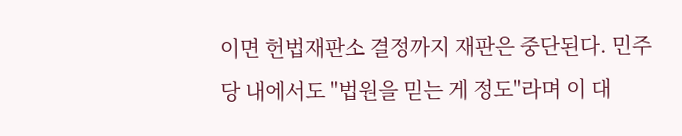이면 헌법재판소 결정까지 재판은 중단된다. 민주당 내에서도 "법원을 믿는 게 정도"라며 이 대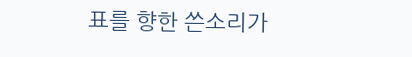표를 향한 쓴소리가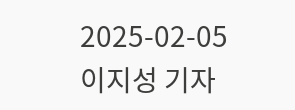2025-02-05 이지성 기자